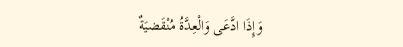وَإِذَا ادَّعَى وَالْعِدَّةُ مُنْقَضيَةٌ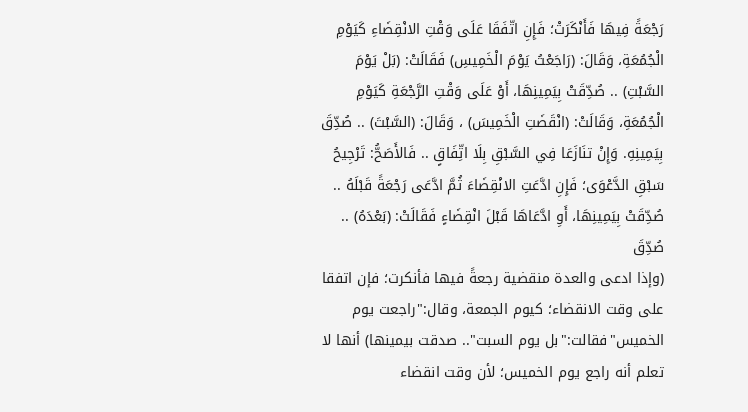رَجْعَةً فِيهَا فَأَنْكَرَتْ؛ فَإِنِ اتّفَقَا عَلَى وَقْتِ الانْقِضَاءِ كَيَوْمِ الْجُمُعَةِ، وَقَالَ: (رَاجَعْتُ يَوْمَ الْخَمِيسِ) فَقَالَتْ: (بَلْ يَوْمَ السَّبْتِ) .. صُدِّقَتْ بِيَمِينِهَا، أَوْ عَلَى وَقْتِ الرَّجْعَةِ كَيَوْمِ الْجُمُعَةِ، وَقَالَتْ: (انْقَضَتِ الْخَمِيسَ) ، وَقَالَ: (السَّبْتَ) .. صُدِّقَ بِيَمِينِهِ. وَإِنْ تنَازَعَا فِي السَّبْقِ بِلَا اتِّفَاقٍ .. فَالأَصَحُّ: تَرْجِيحُ سَبْقِ الدَّعْوَى؛ فَإِنِ ادَّعَتِ الانْقِضَاءَ ثُمَّ ادَّعَى رَجْعَةً قَبْلَهُ .. صُدِّقَتْ بِيَمِينِهَا، أَوِ ادَّعَاهَا قَبْلَ انْقِضَاءٍ فَقَالَتْ: (بَعْدَهُ) .. صُدِّقَ
(وإذا ادعى والعدة منقضية رجعةً فيها فأنكرت؛ فإن اتفقا على وقت الانقضاء؛ كيوم الجمعة، وقال:"راجعت يوم الخميس"فقالت:"بل يوم السبت".. صدقت بيمينها) أنها لا تعلم أنه راجع يوم الخميس؛ لأن وقت انقضاء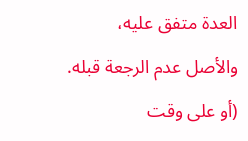العدة متفق عليه، والأصل عدم الرجعة قبله.
(أو على وقت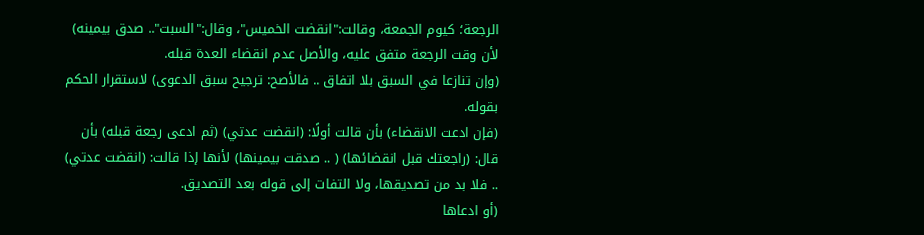الرجعة؛ كيوم الجمعة، وقالت:"انقضت الخميس"، وقال:"السبت".. صدق بيمينه) لأن وقت الرجعة متفق عليه، والأصل عدم انقضاء العدة قبله.
(وإن تنازعا في السبق بلا اتفاق .. فالأصح: ترجيح سبق الدعوى) لاستقرار الحكم بقوله.
(فإن ادعت الانقضاء) بأن قالت أولًا: (انقضت عدتي) (ثم ادعى رجعة قبله) بأن قال: (راجعتك قبل انقضائها) ( .. صدقت بيمينها) لأنها إذا قالت: (انقضت عدتي) .. فلا بد من تصديقها، ولا التفات إلى قوله بعد التصديق.
(أو ادعاها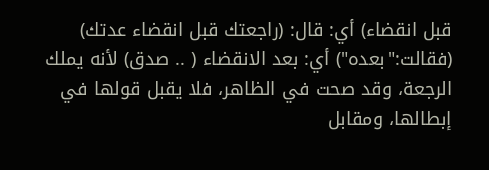قبل انقضاء) أي: قال: (راجعتك قبل انقضاء عدتك) (فقالت:"بعده") أي: بعد الانقضاء ( .. صدق) لأنه يملك الرجعة، وقد صحت في الظاهر، فلا يقبل قولها في إبطالها، ومقابل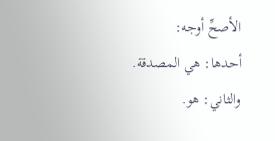الأصحِّ أوجه:
أحدها: هي المصدقة.
والثاني: هو.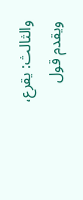والثالث: يقرع، ويقدم قول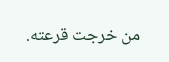من خرجت قرعته.